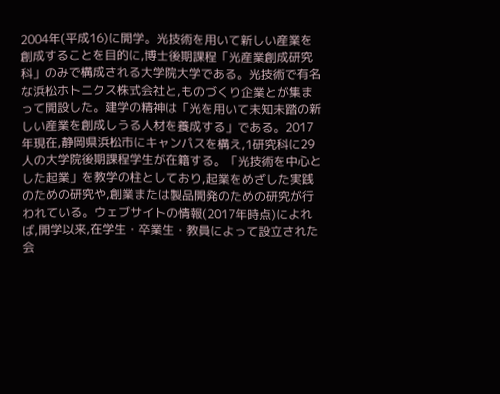2004年(平成16)に開学。光技術を用いて新しい産業を創成することを目的に,博士後期課程「光産業創成研究科」のみで構成される大学院大学である。光技術で有名な浜松ホトニクス株式会社と,ものづくり企業とが集まって開設した。建学の精神は「光を用いて未知未踏の新しい産業を創成しうる人材を養成する」である。2017年現在,静岡県浜松市にキャンパスを構え,1研究科に29人の大学院後期課程学生が在籍する。「光技術を中心とした起業」を教学の柱としており,起業をめざした実践のための研究や,創業または製品開発のための研究が行われている。ウェブサイトの情報(2017年時点)によれば,開学以来,在学生・卒業生・教員によって設立された会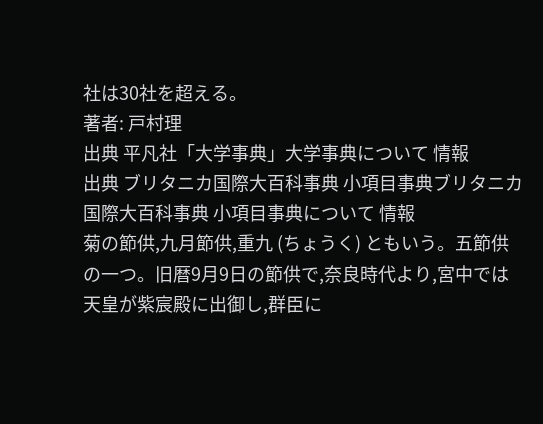社は30社を超える。
著者: 戸村理
出典 平凡社「大学事典」大学事典について 情報
出典 ブリタニカ国際大百科事典 小項目事典ブリタニカ国際大百科事典 小項目事典について 情報
菊の節供,九月節供,重九 (ちょうく) ともいう。五節供の一つ。旧暦9月9日の節供で,奈良時代より,宮中では天皇が紫宸殿に出御し,群臣に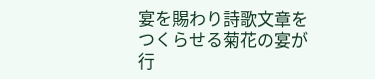宴を賜わり詩歌文章をつくらせる菊花の宴が行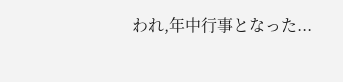われ,年中行事となった...